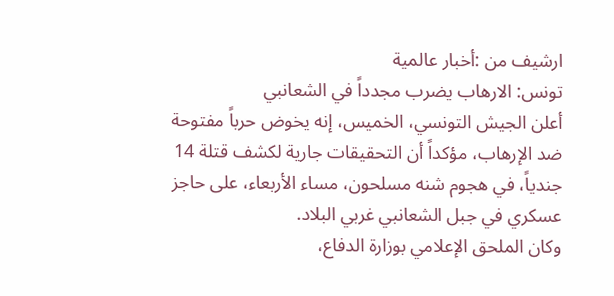ارشيف من :أخبار عالمية
تونس: الارهاب يضرب مجدداً في الشعانبي
أعلن الجيش التونسي، الخميس، إنه يخوض حرباً مفتوحة ضد الإرهاب، مؤكداً أن التحقيقات جارية لكشف قتلة 14 جندياً، في هجوم شنه مسلحون، مساء الأربعاء، على حاجز عسكري في جبل الشعانبي غربي البلاد.
وكان الملحق الإعلامي بوزارة الدفاع،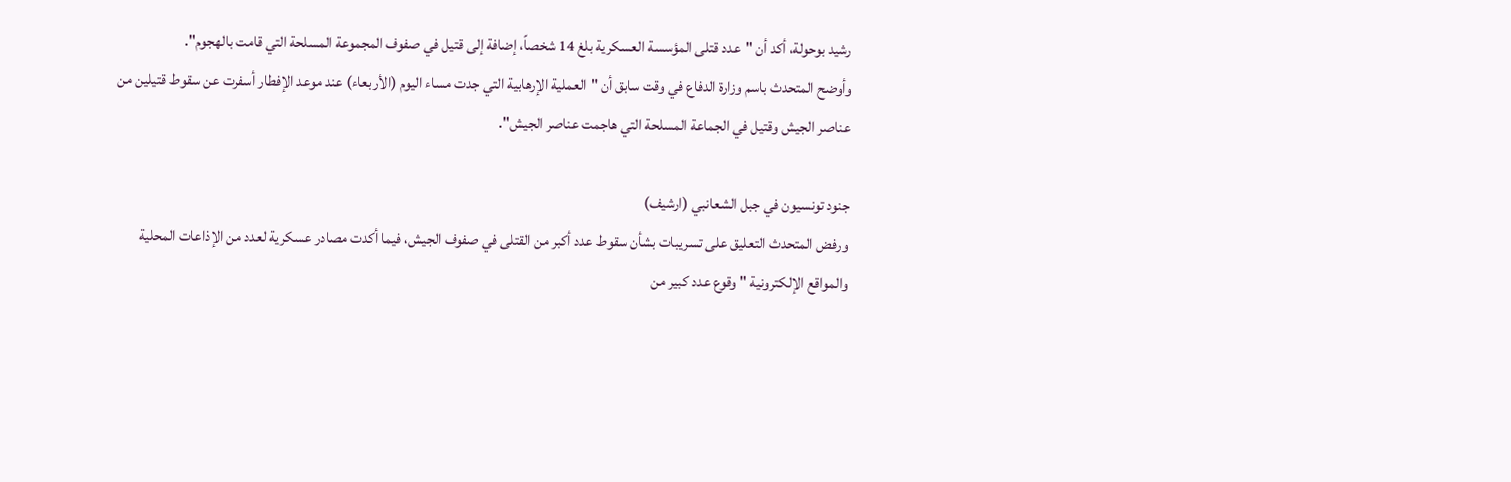رشيد بوحولة، أكد أن "عدد قتلى المؤسسة العسكرية بلغ 14 شخصاً، إضافة إلى قتيل في صفوف المجموعة المسلحة التي قامت بالهجوم".
وأوضح المتحدث باسم وزارة الدفاع في وقت سابق أن "العملية الإرهابية التي جدت مساء اليوم (الأربعاء) عند موعد الإفطار أسفرت عن سقوط قتيلين من عناصر الجيش وقتيل في الجماعة المسلحة التي هاجمت عناصر الجيش".

جنود تونسيون في جبل الشعانبي (ارشيف)
ورفض المتحدث التعليق على تسريبات بشأن سقوط عدد أكبر من القتلى في صفوف الجيش، فيما أكدت مصادر عسكرية لعدد من الإذاعات المحلية والمواقع الإلكترونية "وقوع عدد كبير من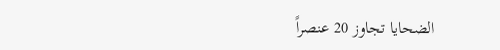الضحايا تجاوز 20 عنصراً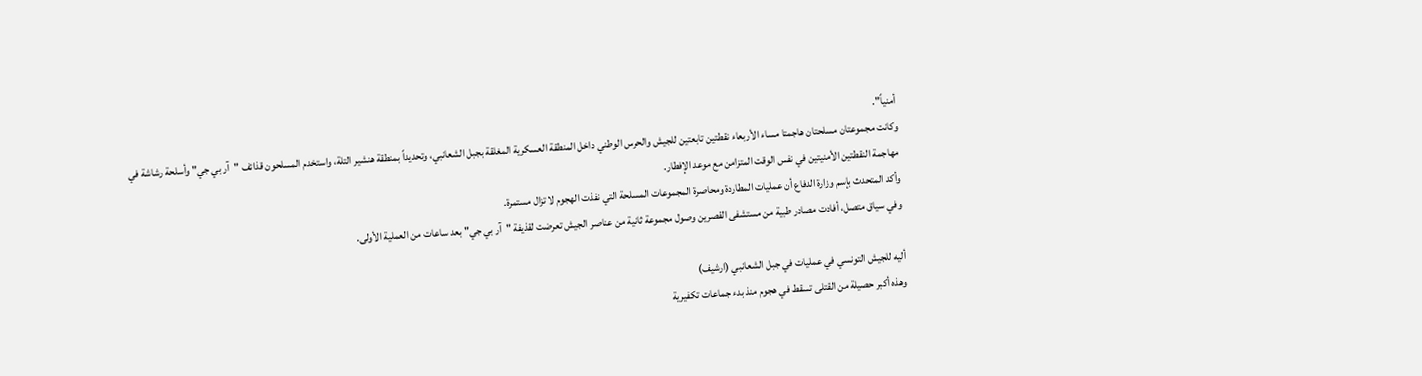أمنياً".
وكانت مجموعتان مسلحتان هاجمتا مساء الأربعاء نقطتين تابعتين للجيش والحرس الوطني داخل المنطقة العسكرية المغلقة بجبل الشعانبي، وتحديداً بمنطقة هنشير التلة، واستخدم المسلحون قذائف "آر بي جي" وأسلحة رشاشة في مهاجمة النقطتين الأمنيتين في نفس الوقت المتزامن مع موعد الإفطار.
وأكد المتحدث بإسم وزارة الدفاع أن عمليات المطاردة ومحاصرة المجموعات المسلحة التي نفذت الهجوم لا تزال مستمرة.
وفي سياق متصل، أفادت مصادر طبية من مستشفى القصرين وصول مجموعة ثانية من عناصر الجيش تعرضت لقذيفة "آر بي جي" بعد ساعات من العملية الأولى.

أليه للجيش التونسي في عمليات في جبل الشعانبي (ارشيف)
وهذه أكبر حصيلة من القتلى تسقط في هجوم منذ بدء جماعات تكفيرية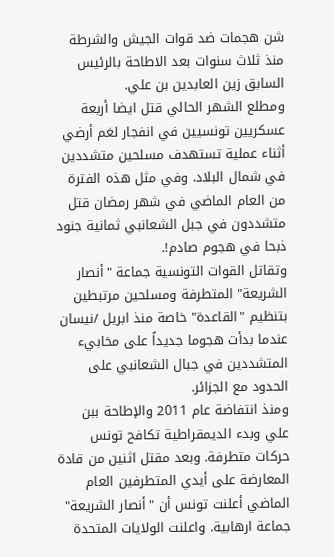شن هجمات ضد قوات الجيش والشرطة منذ ثلاث سنوات بعد الاطاحة بالرئيس السابق زين العابدين بن علي.
ومطلع الشهر الحالي قتل ايضا أربعة عسكريين تونسيين في انفجار لغم أرضي أثناء عملية تستهدف مسلحين متشددين في شمال البلاد. وفي مثل هذه الفترة من العام الماضي في شهر رمضان قتل متشددون في جبل الشعانبي ثمانية جنود ذبحا في هجوم صادم!.
وتقاتل القوات التونسية جماعة "أنصار الشريعة" المتطرفة ومسلحين مرتبطين بتنظيم "القاعدة" خاصة منذ ابريل /نيسان عندما بدأت هجوما جديداً على مخابيء المتشددين في جبال الشعانبي على الحدود مع الجزائر.
ومنذ انتفاضة عام 2011 والإطاحة ببن علي وبدء الديمقراطية تكافح تونس حركات متطرفة. وبعد مقتل اثنين من قادة المعارضة على أيدي المتطرفين العام الماضي أعلنت تونس أن "أنصار الشريعة" جماعة ارهابية. واعلنت الولايات المتحدة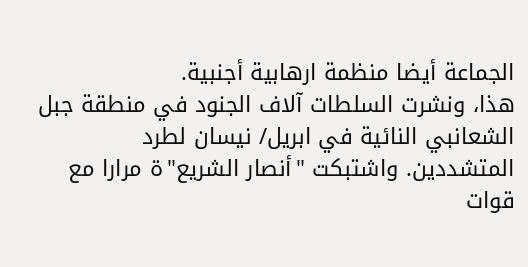الجماعة أيضا منظمة ارهابية أجنبية.
هذا، ونشرت السلطات آلاف الجنود في منطقة جبل الشعانبي النائية في ابريل/ نيسان لطرد المتشددين. واشتبكت "أنصار الشريع"ة مرارا مع قوات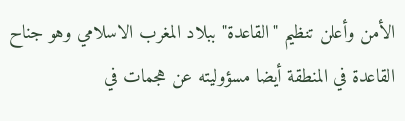الأمن وأعلن تنظيم "القاعدة" ببلاد المغرب الاسلامي وهو جناح القاعدة في المنطقة أيضا مسؤوليته عن هجمات في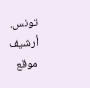تونس.
أرشيف موقع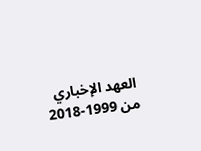العهد الإخباري من 1999-2018